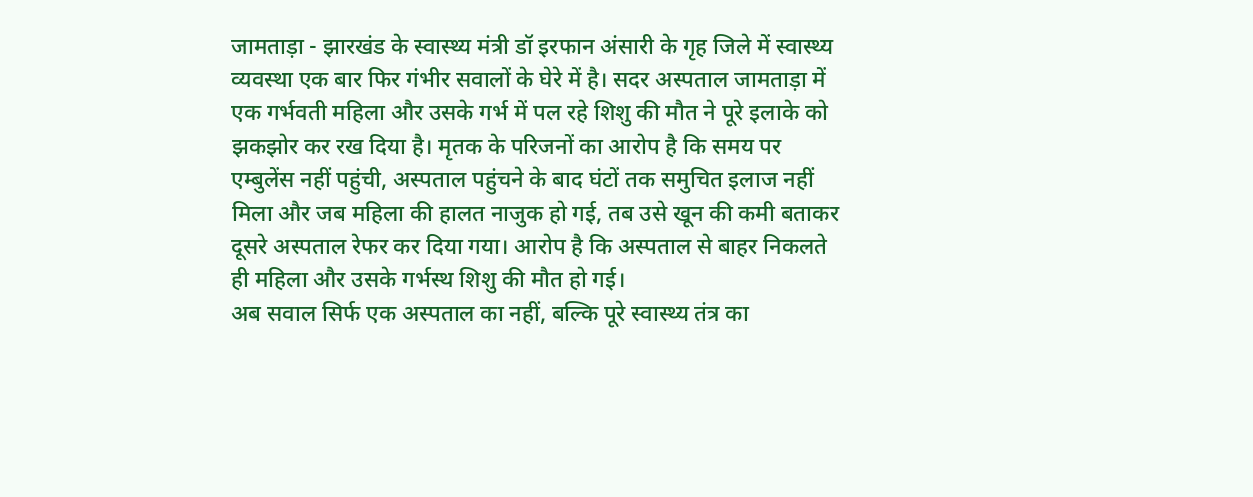जामताड़ा - झारखंड के स्वास्थ्य मंत्री डॉ इरफान अंसारी के गृह जिले में स्वास्थ्य व्यवस्था एक बार फिर गंभीर सवालों के घेरे में है। सदर अस्पताल जामताड़ा में एक गर्भवती महिला और उसके गर्भ में पल रहे शिशु की मौत ने पूरे इलाके को झकझोर कर रख दिया है। मृतक के परिजनों का आरोप है कि समय पर एम्बुलेंस नहीं पहुंची, अस्पताल पहुंचने के बाद घंटों तक समुचित इलाज नहीं मिला और जब महिला की हालत नाजुक हो गई, तब उसे खून की कमी बताकर दूसरे अस्पताल रेफर कर दिया गया। आरोप है कि अस्पताल से बाहर निकलते ही महिला और उसके गर्भस्थ शिशु की मौत हो गई।
अब सवाल सिर्फ एक अस्पताल का नहीं, बल्कि पूरे स्वास्थ्य तंत्र का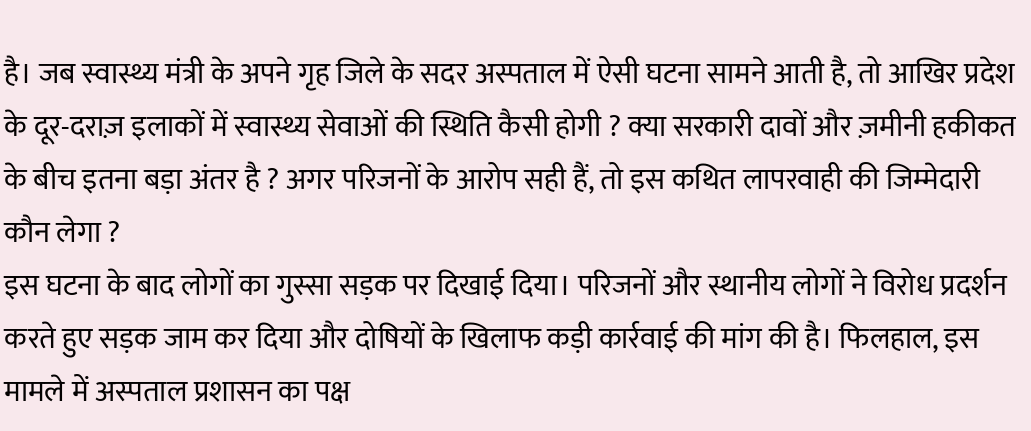है। जब स्वास्थ्य मंत्री के अपने गृह जिले के सदर अस्पताल में ऐसी घटना सामने आती है, तो आखिर प्रदेश के दूर-दराज़ इलाकों में स्वास्थ्य सेवाओं की स्थिति कैसी होगी ? क्या सरकारी दावों और ज़मीनी हकीकत के बीच इतना बड़ा अंतर है ? अगर परिजनों के आरोप सही हैं, तो इस कथित लापरवाही की जिम्मेदारी कौन लेगा ?
इस घटना के बाद लोगों का गुस्सा सड़क पर दिखाई दिया। परिजनों और स्थानीय लोगों ने विरोध प्रदर्शन करते हुए सड़क जाम कर दिया और दोषियों के खिलाफ कड़ी कार्रवाई की मांग की है। फिलहाल, इस मामले में अस्पताल प्रशासन का पक्ष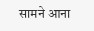सामने आना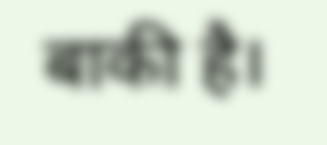बाकी है।